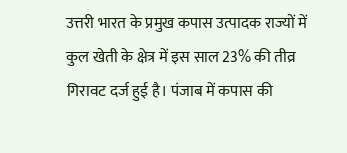उत्तरी भारत के प्रमुख कपास उत्पादक राज्यों में कुल खेती के क्षेत्र में इस साल 23% की तीव्र गिरावट दर्ज हुई है। पंजाब में कपास की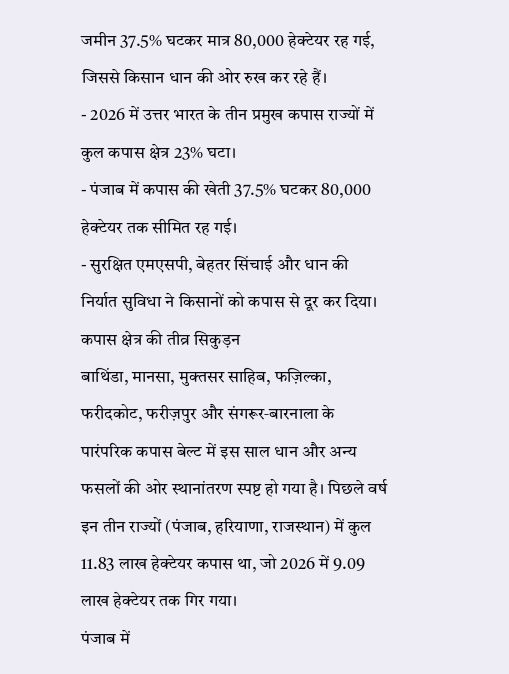जमीन 37.5% घटकर मात्र 80,000 हेक्टेयर रह गई, जिससे किसान धान की ओर रुख कर रहे हैं।
- 2026 में उत्तर भारत के तीन प्रमुख कपास राज्यों में कुल कपास क्षेत्र 23% घटा।
- पंजाब में कपास की खेती 37.5% घटकर 80,000 हेक्टेयर तक सीमित रह गई।
- सुरक्षित एमएसपी, बेहतर सिंचाई और धान की निर्यात सुविधा ने किसानों को कपास से दूर कर दिया।
कपास क्षेत्र की तीव्र सिकुड़न
बाथिंडा, मानसा, मुक्तसर साहिब, फज़िल्का, फरीदकोट, फरीज़पुर और संगरूर‑बारनाला के पारंपरिक कपास बेल्ट में इस साल धान और अन्य फसलों की ओर स्थानांतरण स्पष्ट हो गया है। पिछले वर्ष इन तीन राज्यों (पंजाब, हरियाणा, राजस्थान) में कुल 11.83 लाख हेक्टेयर कपास था, जो 2026 में 9.09 लाख हेक्टेयर तक गिर गया।
पंजाब में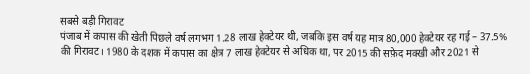सबसे बड़ी गिरावट
पंजाब में कपास की खेती पिछले वर्ष लगभग 1.28 लाख हेक्टेयर थी, जबकि इस वर्ष यह मात्र 80,000 हेक्टेयर रह गई – 37.5% की गिरावट। 1980 के दशक में कपास का क्षेत्र 7 लाख हेक्टेयर से अधिक था, पर 2015 की सफ़ेद मक्खी और 2021 से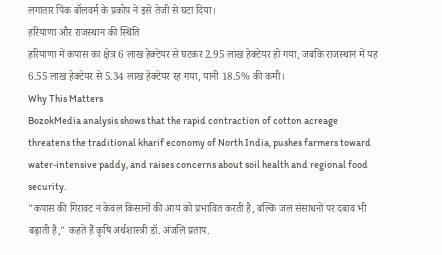लगातार पिंक बॉलवर्म के प्रकोप ने इसे तेजी से घटा दिया।
हरियाणा और राजस्थान की स्थिति
हरियाणा में कपास का क्षेत्र 6 लाख हेक्टेयर से घटकर 2.95 लाख हेक्टेयर हो गया, जबकि राजस्थान में यह 6.55 लाख हेक्टेयर से 5.34 लाख हेक्टेयर रह गया, यानी 18.5% की कमी।
Why This Matters
BozokMedia analysis shows that the rapid contraction of cotton acreage threatens the traditional kharif economy of North India, pushes farmers toward water‑intensive paddy, and raises concerns about soil health and regional food security.
"कपास की गिरावट न केवल किसानों की आय को प्रभावित करती है, बल्कि जल संसाधनों पर दबाव भी बढ़ाती है," कहते हैं कृषि अर्थशास्त्री डॉ. अंजलि प्रताप.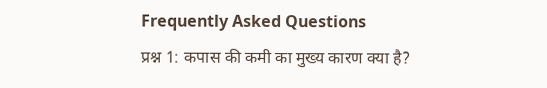Frequently Asked Questions
प्रश्न 1: कपास की कमी का मुख्य कारण क्या है?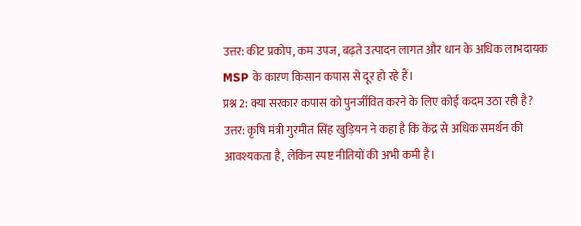उत्तर: कीट प्रकोप, कम उपज, बढ़ते उत्पादन लागत और धान के अधिक लाभदायक MSP के कारण किसान कपास से दूर हो रहे हैं।
प्रश्न 2: क्या सरकार कपास को पुनर्जीवित करने के लिए कोई कदम उठा रही है?
उत्तर: कृषि मंत्री गुरमीत सिंह खुड़ियन ने कहा है कि केंद्र से अधिक समर्थन की आवश्यकता है, लेकिन स्पष्ट नीतियों की अभी कमी है।